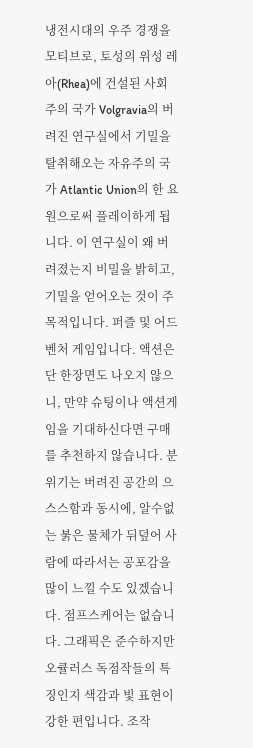냉전시대의 우주 경쟁을 모티브로, 토성의 위성 레아(Rhea)에 건설된 사회주의 국가 Volgravia의 버려진 연구실에서 기밀을 탈취해오는 자유주의 국가 Atlantic Union의 한 요원으로써 플레이하게 됩니다. 이 연구실이 왜 버려졌는지 비밀을 밝히고, 기밀을 얻어오는 것이 주 목적입니다. 퍼즐 및 어드벤처 게임입니다. 액션은 단 한장면도 나오지 않으니, 만약 슈팅이나 액션게임을 기대하신다면 구매를 추천하지 않습니다. 분위기는 버려진 공간의 으스스함과 동시에, 알수없는 붉은 물체가 뒤덮어 사람에 따라서는 공포감을 많이 느낄 수도 있겠습니다. 점프스케어는 없습니다. 그래픽은 준수하지만 오큘러스 독점작들의 특징인지 색감과 빛 표현이 강한 편입니다. 조작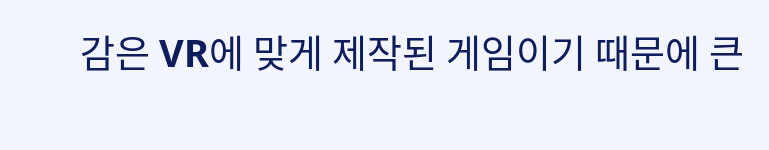감은 VR에 맞게 제작된 게임이기 때문에 큰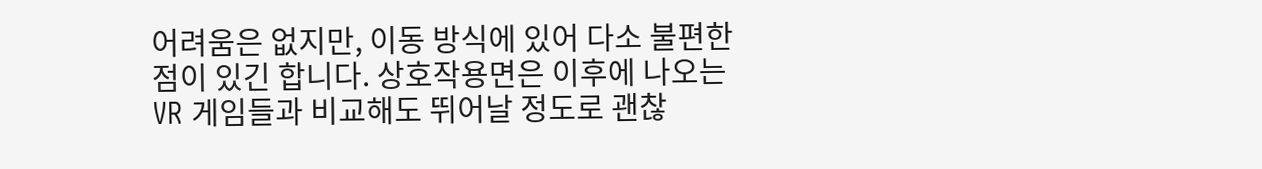어려움은 없지만, 이동 방식에 있어 다소 불편한 점이 있긴 합니다. 상호작용면은 이후에 나오는 VR 게임들과 비교해도 뛰어날 정도로 괜찮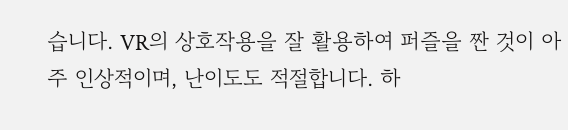습니다. VR의 상호작용을 잘 활용하여 퍼즐을 짠 것이 아주 인상적이며, 난이도도 적절합니다. 하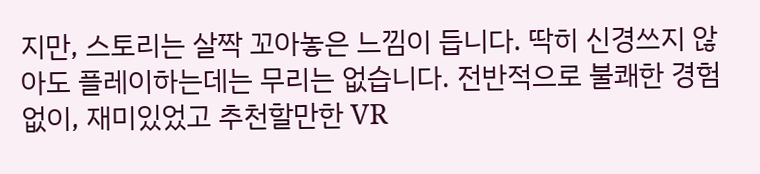지만, 스토리는 살짝 꼬아놓은 느낌이 듭니다. 딱히 신경쓰지 않아도 플레이하는데는 무리는 없습니다. 전반적으로 불쾌한 경험없이, 재미있었고 추천할만한 VR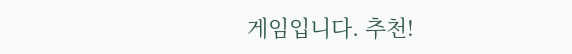게임입니다. 추천!